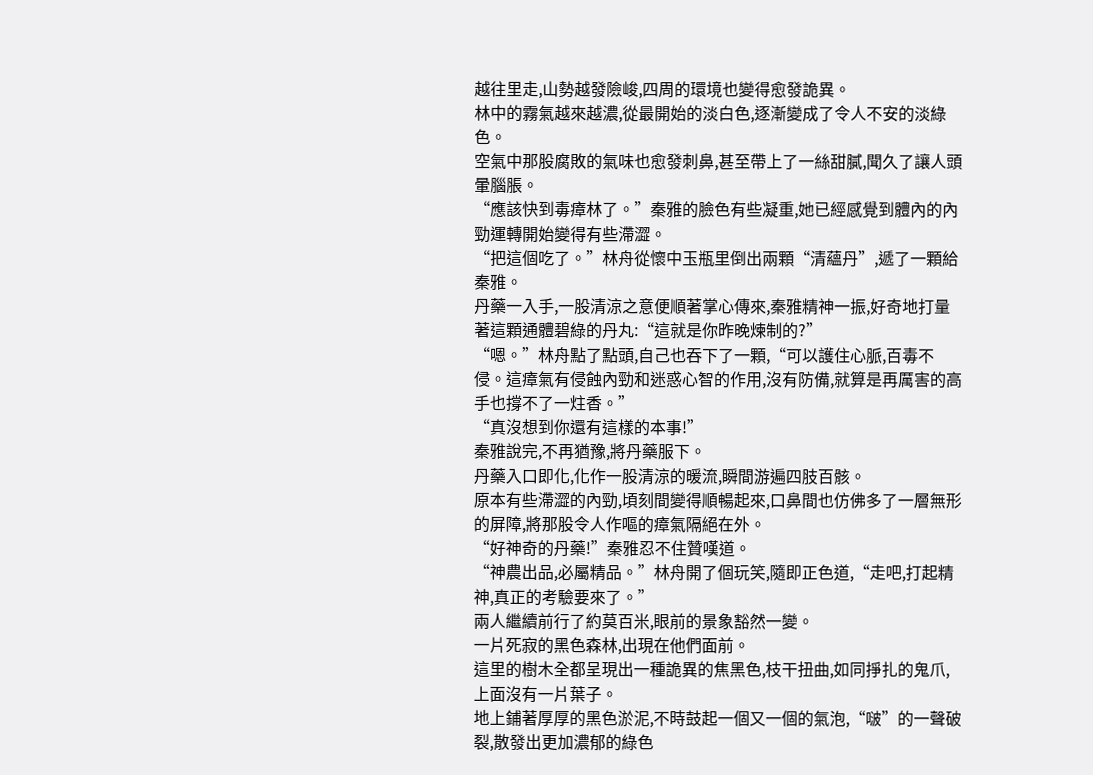越往里走,山勢越發險峻,四周的環境也變得愈發詭異。
林中的霧氣越來越濃,從最開始的淡白色,逐漸變成了令人不安的淡綠色。
空氣中那股腐敗的氣味也愈發刺鼻,甚至帶上了一絲甜膩,聞久了讓人頭暈腦脹。
“應該快到毒瘴林了。”秦雅的臉色有些凝重,她已經感覺到體內的內勁運轉開始變得有些滯澀。
“把這個吃了。”林舟從懷中玉瓶里倒出兩顆“清蘊丹”,遞了一顆給秦雅。
丹藥一入手,一股清涼之意便順著掌心傳來,秦雅精神一振,好奇地打量著這顆通體碧綠的丹丸:“這就是你昨晚煉制的?”
“嗯。”林舟點了點頭,自己也吞下了一顆,“可以護住心脈,百毒不侵。這瘴氣有侵蝕內勁和迷惑心智的作用,沒有防備,就算是再厲害的高手也撐不了一炷香。”
“真沒想到你還有這樣的本事!”
秦雅說完,不再猶豫,將丹藥服下。
丹藥入口即化,化作一股清涼的暖流,瞬間游遍四肢百骸。
原本有些滯澀的內勁,頃刻間變得順暢起來,口鼻間也仿佛多了一層無形的屏障,將那股令人作嘔的瘴氣隔絕在外。
“好神奇的丹藥!”秦雅忍不住贊嘆道。
“神農出品,必屬精品。”林舟開了個玩笑,隨即正色道,“走吧,打起精神,真正的考驗要來了。”
兩人繼續前行了約莫百米,眼前的景象豁然一變。
一片死寂的黑色森林,出現在他們面前。
這里的樹木全都呈現出一種詭異的焦黑色,枝干扭曲,如同掙扎的鬼爪,上面沒有一片葉子。
地上鋪著厚厚的黑色淤泥,不時鼓起一個又一個的氣泡,“啵”的一聲破裂,散發出更加濃郁的綠色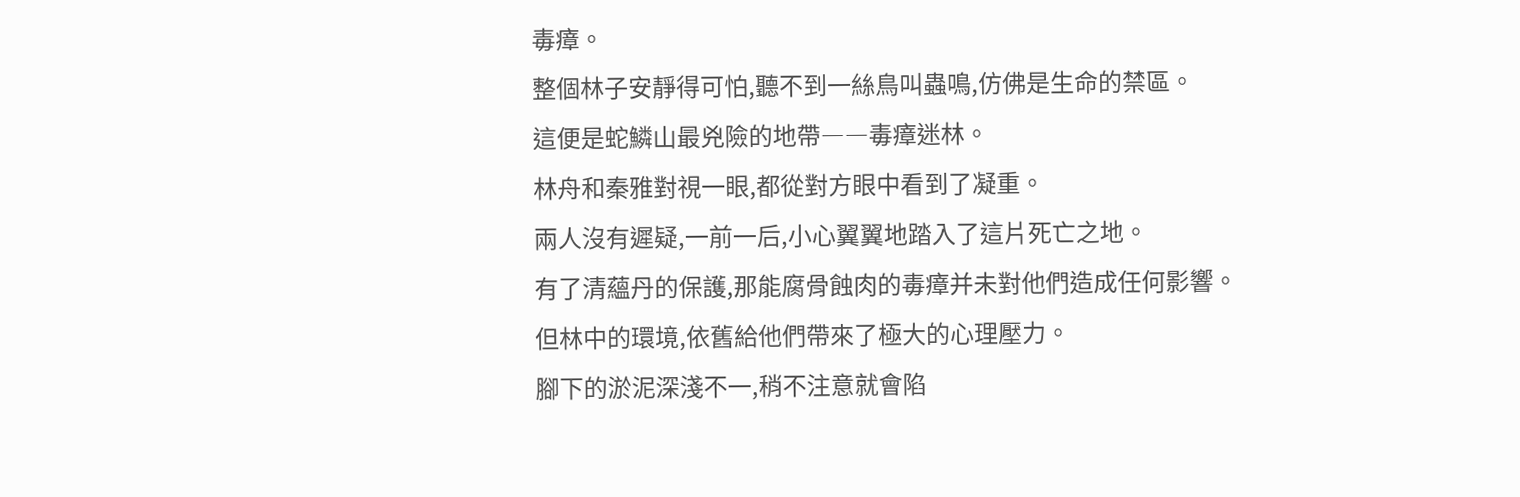毒瘴。
整個林子安靜得可怕,聽不到一絲鳥叫蟲鳴,仿佛是生命的禁區。
這便是蛇鱗山最兇險的地帶――毒瘴迷林。
林舟和秦雅對視一眼,都從對方眼中看到了凝重。
兩人沒有遲疑,一前一后,小心翼翼地踏入了這片死亡之地。
有了清蘊丹的保護,那能腐骨蝕肉的毒瘴并未對他們造成任何影響。
但林中的環境,依舊給他們帶來了極大的心理壓力。
腳下的淤泥深淺不一,稍不注意就會陷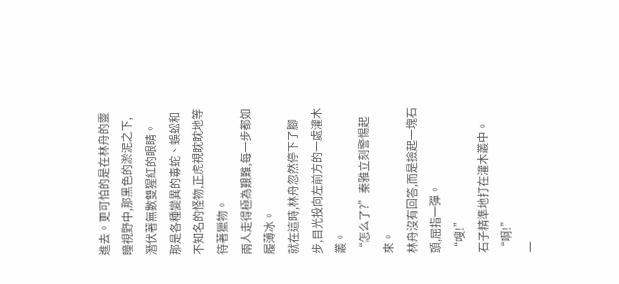進去。更可怕的是在林舟的靈瞳視野中,那黑色的淤泥之下,潛伏著無數雙猩紅的眼睛。
那是各種變異的毒蛇、蜈蚣和不知名的怪物,正虎視眈眈地等待著獵物。
兩人走得極為艱難,每一步都如履薄冰。
就在這時,林舟忽然停下了腳步,目光投向左前方的一處灌木叢。
“怎么了?”秦雅立刻警惕起來。
林舟沒有回答,而是撿起一塊石頭,屈指一彈。
“嗖!”
石子精準地打在灌木叢中。
“啊!”
一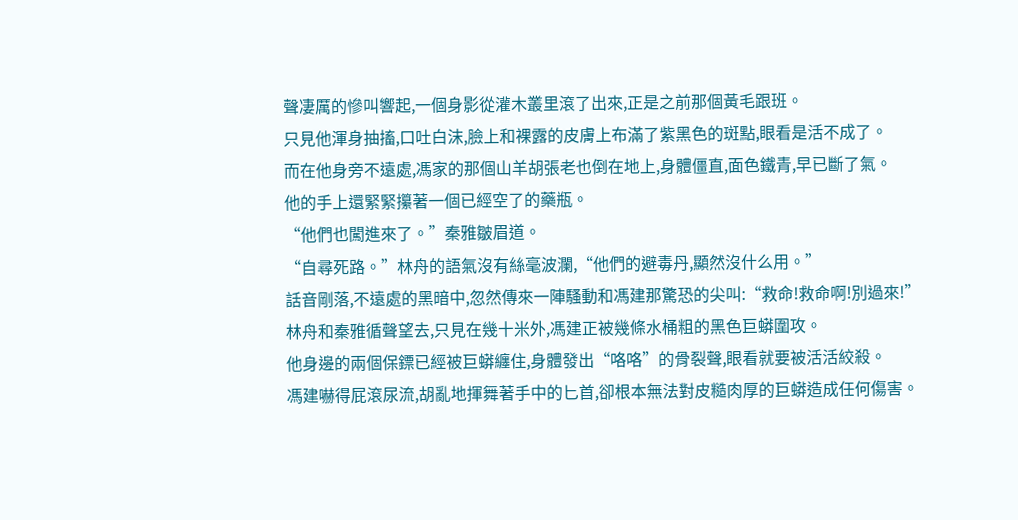聲凄厲的慘叫響起,一個身影從灌木叢里滾了出來,正是之前那個黃毛跟班。
只見他渾身抽搐,口吐白沫,臉上和裸露的皮膚上布滿了紫黑色的斑點,眼看是活不成了。
而在他身旁不遠處,馮家的那個山羊胡張老也倒在地上,身體僵直,面色鐵青,早已斷了氣。
他的手上還緊緊攥著一個已經空了的藥瓶。
“他們也闖進來了。”秦雅皺眉道。
“自尋死路。”林舟的語氣沒有絲毫波瀾,“他們的避毒丹,顯然沒什么用。”
話音剛落,不遠處的黑暗中,忽然傳來一陣騷動和馮建那驚恐的尖叫:“救命!救命啊!別過來!”
林舟和秦雅循聲望去,只見在幾十米外,馮建正被幾條水桶粗的黑色巨蟒圍攻。
他身邊的兩個保鏢已經被巨蟒纏住,身體發出“咯咯”的骨裂聲,眼看就要被活活絞殺。
馮建嚇得屁滾尿流,胡亂地揮舞著手中的匕首,卻根本無法對皮糙肉厚的巨蟒造成任何傷害。